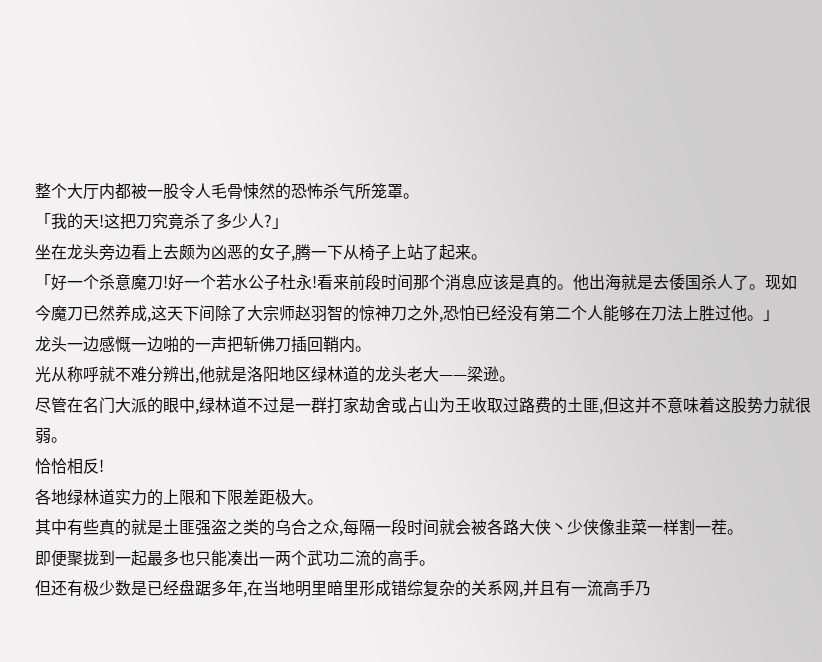整个大厅内都被一股令人毛骨悚然的恐怖杀气所笼罩。
「我的天!这把刀究竟杀了多少人?」
坐在龙头旁边看上去颇为凶恶的女子,腾一下从椅子上站了起来。
「好一个杀意魔刀!好一个若水公子杜永!看来前段时间那个消息应该是真的。他出海就是去倭国杀人了。现如今魔刀已然养成,这天下间除了大宗师赵羽智的惊神刀之外,恐怕已经没有第二个人能够在刀法上胜过他。」
龙头一边感慨一边啪的一声把斩佛刀插回鞘内。
光从称呼就不难分辨出,他就是洛阳地区绿林道的龙头老大——梁逊。
尽管在名门大派的眼中,绿林道不过是一群打家劫舍或占山为王收取过路费的土匪,但这并不意味着这股势力就很弱。
恰恰相反!
各地绿林道实力的上限和下限差距极大。
其中有些真的就是土匪强盗之类的乌合之众,每隔一段时间就会被各路大侠丶少侠像韭菜一样割一茬。
即便聚拢到一起最多也只能凑出一两个武功二流的高手。
但还有极少数是已经盘踞多年,在当地明里暗里形成错综复杂的关系网,并且有一流高手乃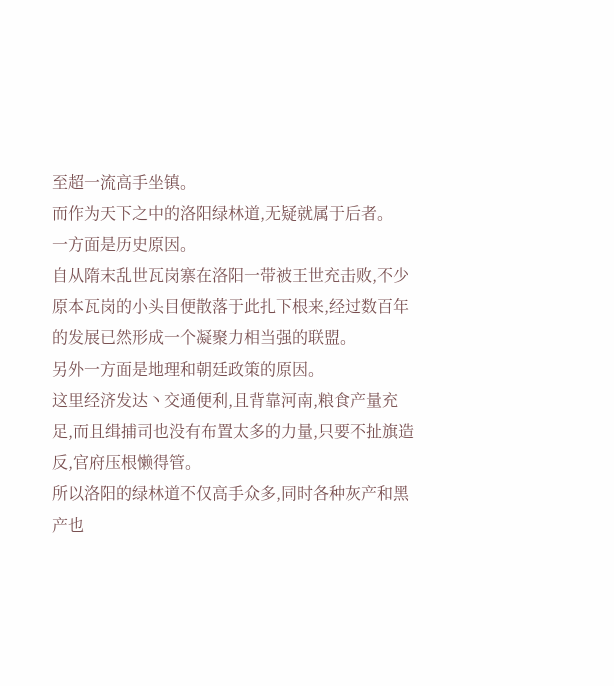至超一流高手坐镇。
而作为天下之中的洛阳绿林道,无疑就属于后者。
一方面是历史原因。
自从隋末乱世瓦岗寨在洛阳一带被王世充击败,不少原本瓦岗的小头目便散落于此扎下根来,经过数百年的发展已然形成一个凝聚力相当强的联盟。
另外一方面是地理和朝廷政策的原因。
这里经济发达丶交通便利,且背靠河南,粮食产量充足,而且缉捕司也没有布置太多的力量,只要不扯旗造反,官府压根懒得管。
所以洛阳的绿林道不仅高手众多,同时各种灰产和黑产也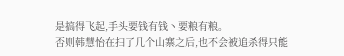是搞得飞起,手头要钱有钱丶要粮有粮。
否则韩慧怡在扫了几个山寨之后,也不会被追杀得只能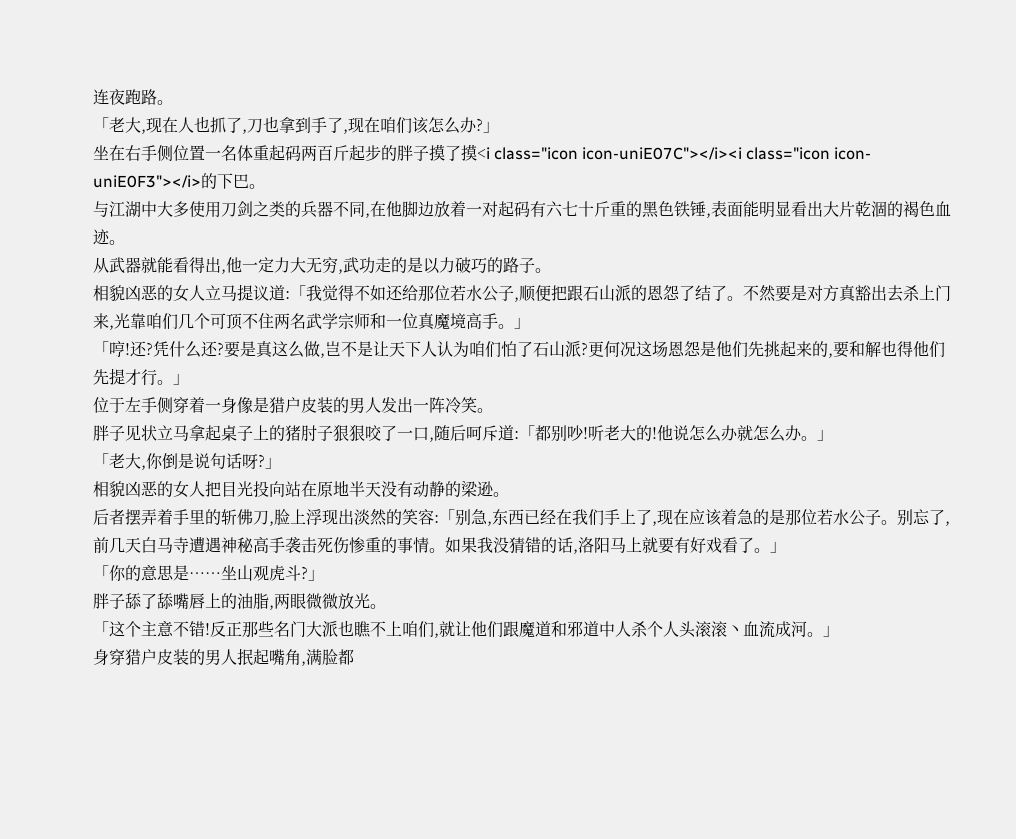连夜跑路。
「老大,现在人也抓了,刀也拿到手了,现在咱们该怎么办?」
坐在右手侧位置一名体重起码两百斤起步的胖子摸了摸<i class="icon icon-uniE07C"></i><i class="icon icon-uniE0F3"></i>的下巴。
与江湖中大多使用刀剑之类的兵器不同,在他脚边放着一对起码有六七十斤重的黑色铁锤,表面能明显看出大片乾涸的褐色血迹。
从武器就能看得出,他一定力大无穷,武功走的是以力破巧的路子。
相貌凶恶的女人立马提议道:「我觉得不如还给那位若水公子,顺便把跟石山派的恩怨了结了。不然要是对方真豁出去杀上门来,光靠咱们几个可顶不住两名武学宗师和一位真魔境高手。」
「哼!还?凭什么还?要是真这么做,岂不是让天下人认为咱们怕了石山派?更何况这场恩怨是他们先挑起来的,要和解也得他们先提才行。」
位于左手侧穿着一身像是猎户皮装的男人发出一阵冷笑。
胖子见状立马拿起桌子上的猪肘子狠狠咬了一口,随后呵斥道:「都别吵!听老大的!他说怎么办就怎么办。」
「老大,你倒是说句话呀?」
相貌凶恶的女人把目光投向站在原地半天没有动静的梁逊。
后者摆弄着手里的斩佛刀,脸上浮现出淡然的笑容:「别急,东西已经在我们手上了,现在应该着急的是那位若水公子。别忘了,前几天白马寺遭遇神秘高手袭击死伤惨重的事情。如果我没猜错的话,洛阳马上就要有好戏看了。」
「你的意思是……坐山观虎斗?」
胖子舔了舔嘴唇上的油脂,两眼微微放光。
「这个主意不错!反正那些名门大派也瞧不上咱们,就让他们跟魔道和邪道中人杀个人头滚滚丶血流成河。」
身穿猎户皮装的男人抿起嘴角,满脸都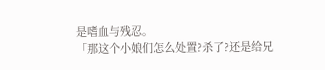是嗜血与残忍。
「那这个小娘们怎么处置?杀了?还是给兄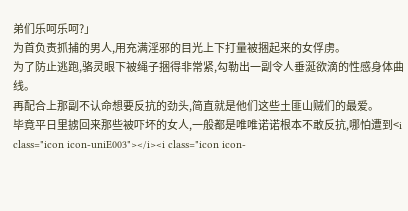弟们乐呵乐呵?」
为首负责抓捕的男人,用充满淫邪的目光上下打量被捆起来的女俘虏。
为了防止逃跑,骆灵眼下被绳子捆得非常紧,勾勒出一副令人垂涎欲滴的性感身体曲线。
再配合上那副不认命想要反抗的劲头,简直就是他们这些土匪山贼们的最爱。
毕竟平日里掳回来那些被吓坏的女人,一般都是唯唯诺诺根本不敢反抗,哪怕遭到<i class="icon icon-uniE003"></i><i class="icon icon-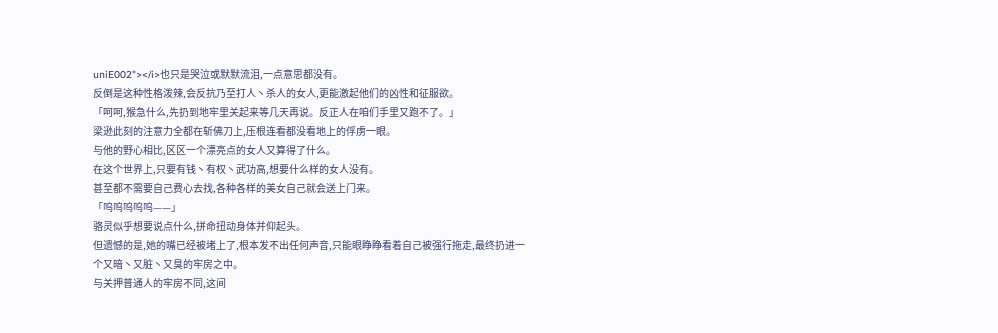uniE002"></i>也只是哭泣或默默流泪,一点意思都没有。
反倒是这种性格泼辣,会反抗乃至打人丶杀人的女人,更能激起他们的凶性和征服欲。
「呵呵,猴急什么,先扔到地牢里关起来等几天再说。反正人在咱们手里又跑不了。」
梁逊此刻的注意力全都在斩佛刀上,压根连看都没看地上的俘虏一眼。
与他的野心相比,区区一个漂亮点的女人又算得了什么。
在这个世界上,只要有钱丶有权丶武功高,想要什么样的女人没有。
甚至都不需要自己费心去找,各种各样的美女自己就会送上门来。
「呜呜呜呜呜——」
骆灵似乎想要说点什么,拼命扭动身体并仰起头。
但遗憾的是,她的嘴已经被堵上了,根本发不出任何声音,只能眼睁睁看着自己被强行拖走,最终扔进一个又暗丶又脏丶又臭的牢房之中。
与关押普通人的牢房不同,这间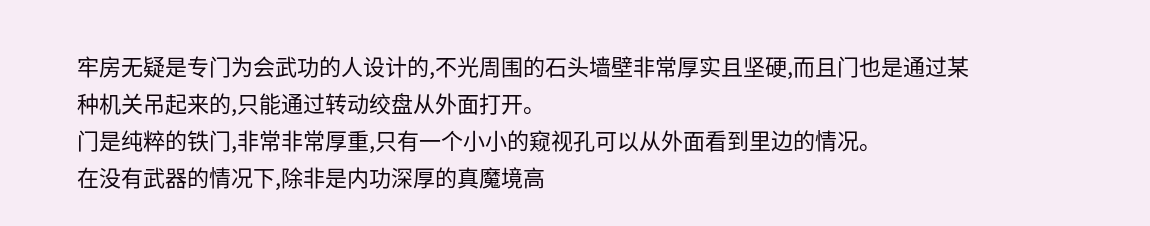牢房无疑是专门为会武功的人设计的,不光周围的石头墙壁非常厚实且坚硬,而且门也是通过某种机关吊起来的,只能通过转动绞盘从外面打开。
门是纯粹的铁门,非常非常厚重,只有一个小小的窥视孔可以从外面看到里边的情况。
在没有武器的情况下,除非是内功深厚的真魔境高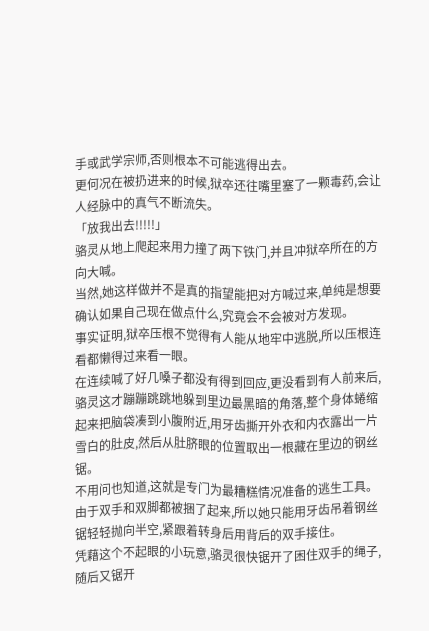手或武学宗师,否则根本不可能逃得出去。
更何况在被扔进来的时候,狱卒还往嘴里塞了一颗毒药,会让人经脉中的真气不断流失。
「放我出去!!!!!」
骆灵从地上爬起来用力撞了两下铁门,并且冲狱卒所在的方向大喊。
当然,她这样做并不是真的指望能把对方喊过来,单纯是想要确认如果自己现在做点什么,究竟会不会被对方发现。
事实证明,狱卒压根不觉得有人能从地牢中逃脱,所以压根连看都懒得过来看一眼。
在连续喊了好几嗓子都没有得到回应,更没看到有人前来后,骆灵这才蹦蹦跳跳地躲到里边最黑暗的角落,整个身体蜷缩起来把脑袋凑到小腹附近,用牙齿撕开外衣和内衣露出一片雪白的肚皮,然后从肚脐眼的位置取出一根藏在里边的钢丝锯。
不用问也知道,这就是专门为最糟糕情况准备的逃生工具。
由于双手和双脚都被捆了起来,所以她只能用牙齿吊着钢丝锯轻轻抛向半空,紧跟着转身后用背后的双手接住。
凭藉这个不起眼的小玩意,骆灵很快锯开了困住双手的绳子,随后又锯开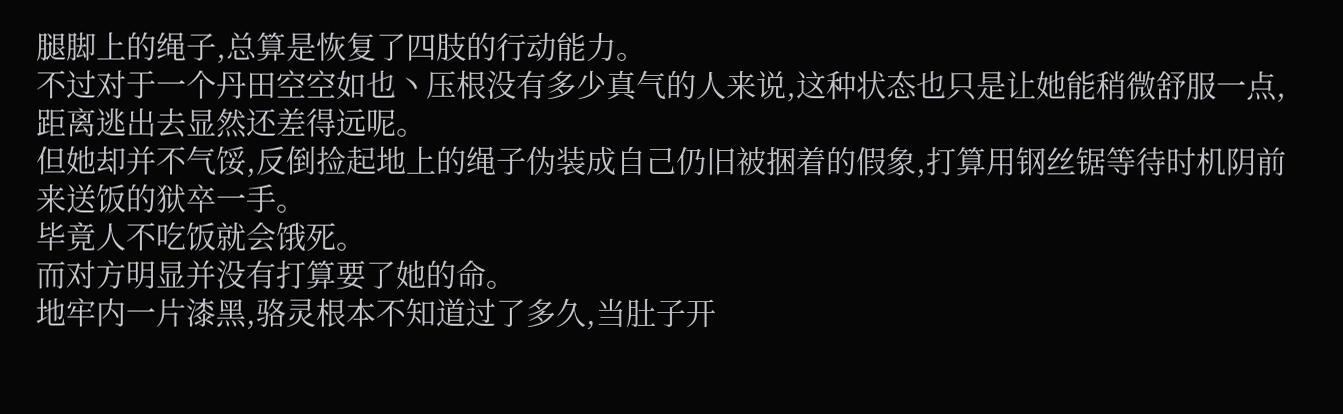腿脚上的绳子,总算是恢复了四肢的行动能力。
不过对于一个丹田空空如也丶压根没有多少真气的人来说,这种状态也只是让她能稍微舒服一点,距离逃出去显然还差得远呢。
但她却并不气馁,反倒捡起地上的绳子伪装成自己仍旧被捆着的假象,打算用钢丝锯等待时机阴前来送饭的狱卒一手。
毕竟人不吃饭就会饿死。
而对方明显并没有打算要了她的命。
地牢内一片漆黑,骆灵根本不知道过了多久,当肚子开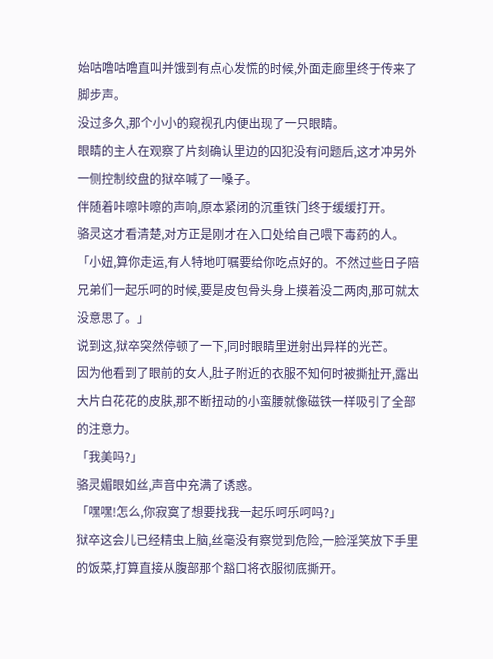始咕噜咕噜直叫并饿到有点心发慌的时候,外面走廊里终于传来了脚步声。
没过多久,那个小小的窥视孔内便出现了一只眼睛。
眼睛的主人在观察了片刻确认里边的囚犯没有问题后,这才冲另外一侧控制绞盘的狱卒喊了一嗓子。
伴随着咔嚓咔嚓的声响,原本紧闭的沉重铁门终于缓缓打开。
骆灵这才看清楚,对方正是刚才在入口处给自己喂下毒药的人。
「小妞,算你走运,有人特地叮嘱要给你吃点好的。不然过些日子陪兄弟们一起乐呵的时候,要是皮包骨头身上摸着没二两肉,那可就太没意思了。」
说到这,狱卒突然停顿了一下,同时眼睛里迸射出异样的光芒。
因为他看到了眼前的女人,肚子附近的衣服不知何时被撕扯开,露出大片白花花的皮肤,那不断扭动的小蛮腰就像磁铁一样吸引了全部的注意力。
「我美吗?」
骆灵媚眼如丝,声音中充满了诱惑。
「嘿嘿!怎么,你寂寞了想要找我一起乐呵乐呵吗?」
狱卒这会儿已经精虫上脑,丝毫没有察觉到危险,一脸淫笑放下手里的饭菜,打算直接从腹部那个豁口将衣服彻底撕开。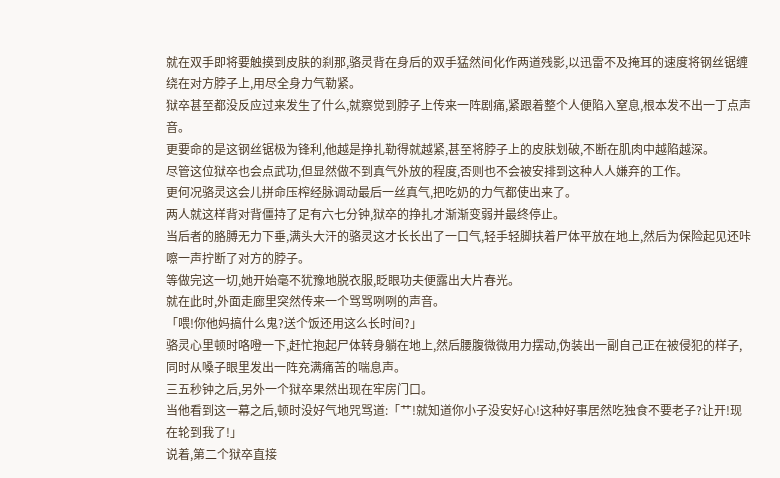就在双手即将要触摸到皮肤的刹那,骆灵背在身后的双手猛然间化作两道残影,以迅雷不及掩耳的速度将钢丝锯缠绕在对方脖子上,用尽全身力气勒紧。
狱卒甚至都没反应过来发生了什么,就察觉到脖子上传来一阵剧痛,紧跟着整个人便陷入窒息,根本发不出一丁点声音。
更要命的是这钢丝锯极为锋利,他越是挣扎勒得就越紧,甚至将脖子上的皮肤划破,不断在肌肉中越陷越深。
尽管这位狱卒也会点武功,但显然做不到真气外放的程度,否则也不会被安排到这种人人嫌弃的工作。
更何况骆灵这会儿拼命压榨经脉调动最后一丝真气,把吃奶的力气都使出来了。
两人就这样背对背僵持了足有六七分钟,狱卒的挣扎才渐渐变弱并最终停止。
当后者的胳膊无力下垂,满头大汗的骆灵这才长长出了一口气,轻手轻脚扶着尸体平放在地上,然后为保险起见还咔嚓一声拧断了对方的脖子。
等做完这一切,她开始毫不犹豫地脱衣服,眨眼功夫便露出大片春光。
就在此时,外面走廊里突然传来一个骂骂咧咧的声音。
「喂!你他妈搞什么鬼?送个饭还用这么长时间?」
骆灵心里顿时咯噔一下,赶忙抱起尸体转身躺在地上,然后腰腹微微用力摆动,伪装出一副自己正在被侵犯的样子,同时从嗓子眼里发出一阵充满痛苦的喘息声。
三五秒钟之后,另外一个狱卒果然出现在牢房门口。
当他看到这一幕之后,顿时没好气地咒骂道:「艹!就知道你小子没安好心!这种好事居然吃独食不要老子?让开!现在轮到我了!」
说着,第二个狱卒直接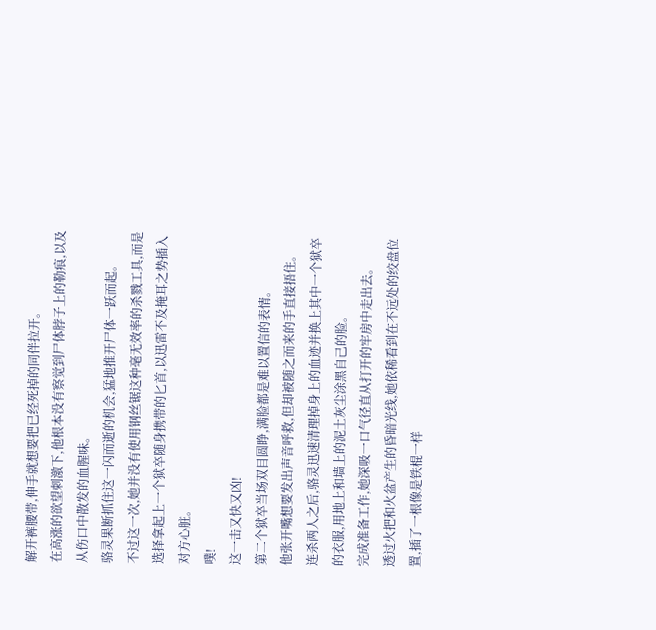解开裤腰带,伸手就想要把已经死掉的同伴拉开。
在高涨的欲望刺激下,他根本没有察觉到尸体脖子上的勒痕,以及从伤口中散发的血腥味。
骆灵果断抓住这一闪而逝的机会,猛地推开尸体一跃而起。
不过这一次,她并没有使用钢丝锯这种毫无效率的杀戮工具,而是选择拿起上一个狱卒随身携带的匕首,以迅雷不及掩耳之势插入对方心脏。
噗!
这一击又快又凶!
第二个狱卒当场双目圆睁,满脸都是难以置信的表情。
他张开嘴想要发出声音呼救,但却被随之而来的手直接捂住。
连杀两人之后,骆灵迅速清理掉身上的血迹并换上其中一个狱卒的衣服,用地上和墙上的泥土灰尘涂黑自己的脸。
完成准备工作,她深吸一口气径直从打开的牢房中走出去。
透过火把和火盆产生的昏暗光线,她依稀看到在不远处的绞盘位置,插了一根像是铁棍一样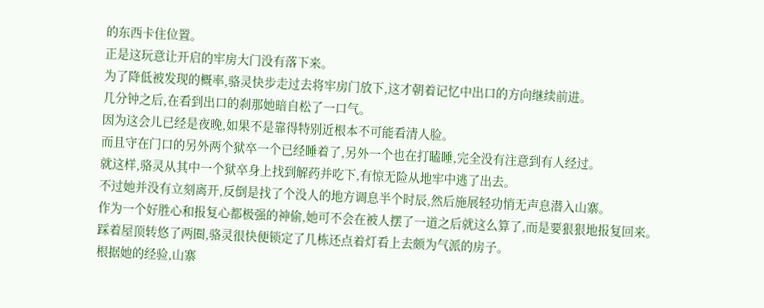的东西卡住位置。
正是这玩意让开启的牢房大门没有落下来。
为了降低被发现的概率,骆灵快步走过去将牢房门放下,这才朝着记忆中出口的方向继续前进。
几分钟之后,在看到出口的刹那她暗自松了一口气。
因为这会儿已经是夜晚,如果不是靠得特别近根本不可能看清人脸。
而且守在门口的另外两个狱卒一个已经睡着了,另外一个也在打瞌睡,完全没有注意到有人经过。
就这样,骆灵从其中一个狱卒身上找到解药并吃下,有惊无险从地牢中逃了出去。
不过她并没有立刻离开,反倒是找了个没人的地方调息半个时辰,然后施展轻功悄无声息潜入山寨。
作为一个好胜心和报复心都极强的神偷,她可不会在被人摆了一道之后就这么算了,而是要狠狠地报复回来。
踩着屋顶转悠了两圈,骆灵很快便锁定了几栋还点着灯看上去颇为气派的房子。
根据她的经验,山寨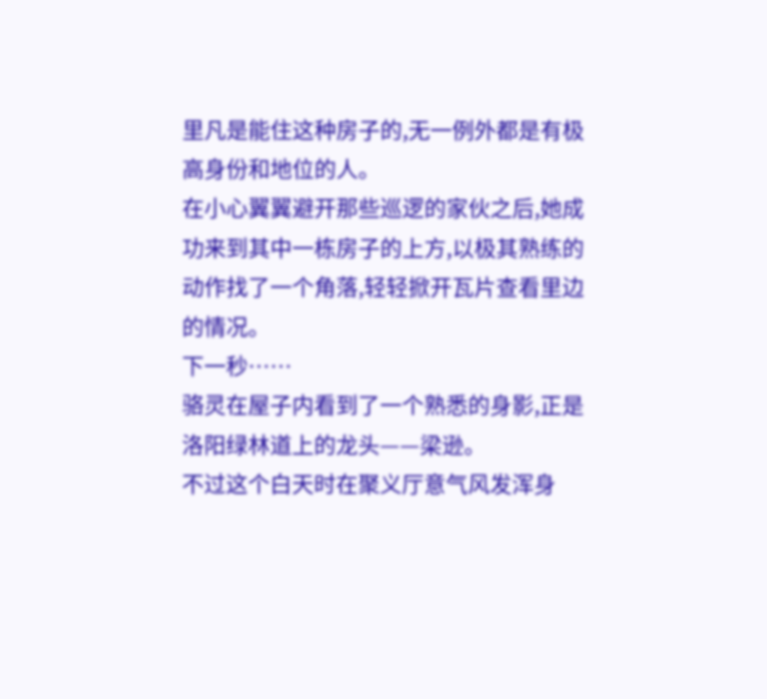里凡是能住这种房子的,无一例外都是有极高身份和地位的人。
在小心翼翼避开那些巡逻的家伙之后,她成功来到其中一栋房子的上方,以极其熟练的动作找了一个角落,轻轻掀开瓦片查看里边的情况。
下一秒……
骆灵在屋子内看到了一个熟悉的身影,正是洛阳绿林道上的龙头——梁逊。
不过这个白天时在聚义厅意气风发浑身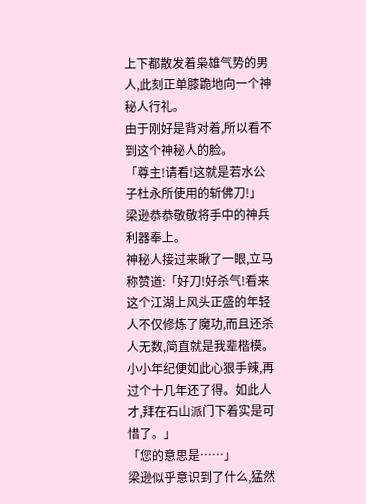上下都散发着枭雄气势的男人,此刻正单膝跪地向一个神秘人行礼。
由于刚好是背对着,所以看不到这个神秘人的脸。
「尊主!请看!这就是若水公子杜永所使用的斩佛刀!」
梁逊恭恭敬敬将手中的神兵利器奉上。
神秘人接过来瞅了一眼,立马称赞道:「好刀!好杀气!看来这个江湖上风头正盛的年轻人不仅修炼了魔功,而且还杀人无数,简直就是我辈楷模。小小年纪便如此心狠手辣,再过个十几年还了得。如此人才,拜在石山派门下着实是可惜了。」
「您的意思是……」
梁逊似乎意识到了什么,猛然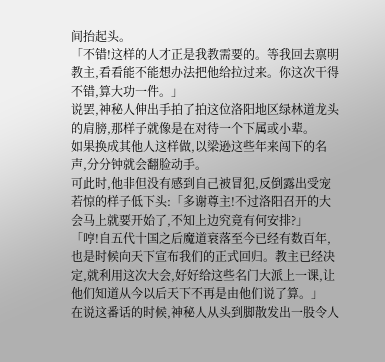间抬起头。
「不错!这样的人才正是我教需要的。等我回去禀明教主,看看能不能想办法把他给拉过来。你这次干得不错,算大功一件。」
说罢,神秘人伸出手拍了拍这位洛阳地区绿林道龙头的肩膀,那样子就像是在对待一个下属或小辈。
如果换成其他人这样做,以梁逊这些年来闯下的名声,分分钟就会翻脸动手。
可此时,他非但没有感到自己被冒犯,反倒露出受宠若惊的样子低下头:「多谢尊主!不过洛阳召开的大会马上就要开始了,不知上边究竟有何安排?」
「哼!自五代十国之后魔道衰落至今已经有数百年,也是时候向天下宣布我们的正式回归。教主已经决定,就利用这次大会,好好给这些名门大派上一课,让他们知道从今以后天下不再是由他们说了算。」
在说这番话的时候,神秘人从头到脚散发出一股令人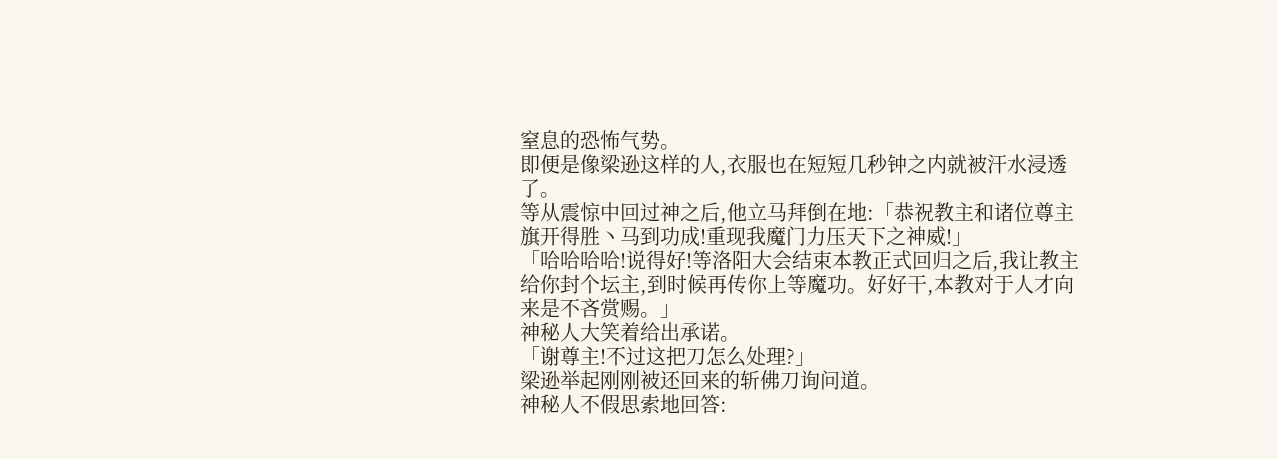窒息的恐怖气势。
即便是像梁逊这样的人,衣服也在短短几秒钟之内就被汗水浸透了。
等从震惊中回过神之后,他立马拜倒在地:「恭祝教主和诸位尊主旗开得胜丶马到功成!重现我魔门力压天下之神威!」
「哈哈哈哈!说得好!等洛阳大会结束本教正式回归之后,我让教主给你封个坛主,到时候再传你上等魔功。好好干,本教对于人才向来是不吝赏赐。」
神秘人大笑着给出承诺。
「谢尊主!不过这把刀怎么处理?」
梁逊举起刚刚被还回来的斩佛刀询问道。
神秘人不假思索地回答: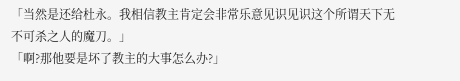「当然是还给杜永。我相信教主肯定会非常乐意见识见识这个所谓天下无不可杀之人的魔刀。」
「啊?那他要是坏了教主的大事怎么办?」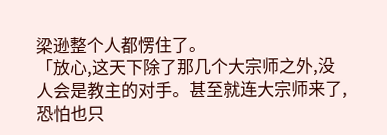梁逊整个人都愣住了。
「放心,这天下除了那几个大宗师之外,没人会是教主的对手。甚至就连大宗师来了,恐怕也只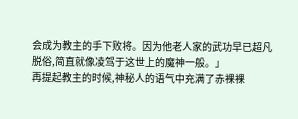会成为教主的手下败将。因为他老人家的武功早已超凡脱俗,简直就像凌驾于这世上的魔神一般。」
再提起教主的时候,神秘人的语气中充满了赤裸裸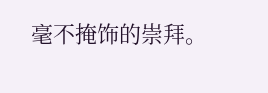毫不掩饰的崇拜。